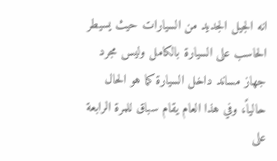انه الجيل الجديد من السيارات حيث يسيطر الحاسب على السيارة بالكامل وليس مجرد جهاز مساند داخل السيارة كما هو الحال حالياً، وفي هذا العام يقام سباق للمرة الرابعة على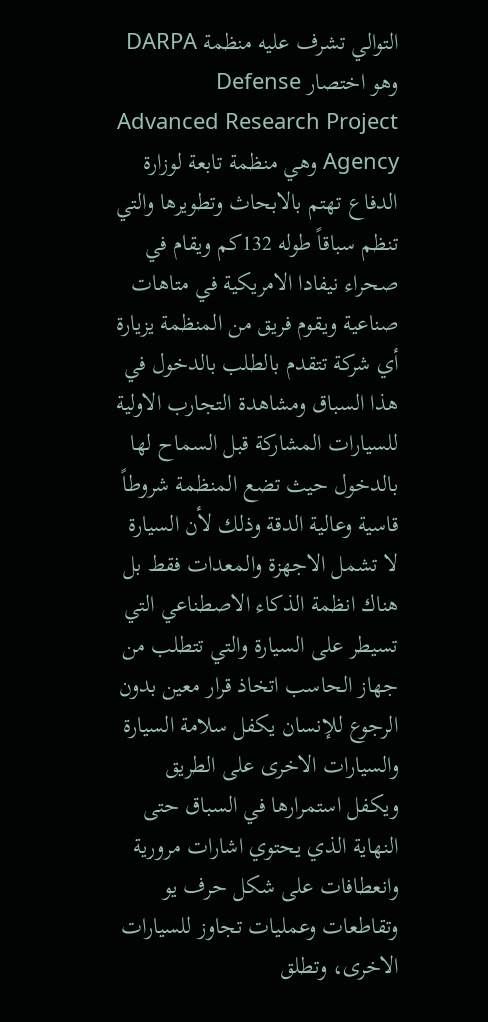التوالي تشرف عليه منظمة DARPA وهو اختصار Defense Advanced Research Project Agency وهي منظمة تابعة لوزارة الدفاع تهتم بالابحاث وتطويرها والتي تنظم سباقاً طوله 132كم ويقام في صحراء نيفادا الامريكية في متاهات صناعية ويقوم فريق من المنظمة يزيارة أي شركة تتقدم بالطلب بالدخول في هذا السباق ومشاهدة التجارب الاولية للسيارات المشاركة قبل السماح لها بالدخول حيث تضع المنظمة شروطاً قاسية وعالية الدقة وذلك لأن السيارة لا تشمل الاجهزة والمعدات فقط بل هناك انظمة الذكاء الاصطناعي التي تسيطر على السيارة والتي تتطلب من جهاز الحاسب اتخاذ قرار معين بدون الرجوع للإنسان يكفل سلامة السيارة والسيارات الاخرى على الطريق ويكفل استمرارها في السباق حتى النهاية الذي يحتوي اشارات مرورية وانعطافات على شكل حرف يو وتقاطعات وعمليات تجاوز للسيارات الاخرى، وتطلق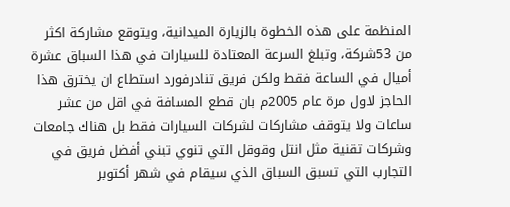المنظمة على هذه الخطوة بالزيارة الميدانية، ويتوقع مشاركة اكثر من 53شركة، وتبلغ السرعة المعتادة للسيارات في هذا السباق عشرة أميال في الساعة فقط ولكن فريق تنادرفورد استطاع ان يخترق هذا الحاجز لاول مرة عام 2005م بان قطع المسافة في اقل من عشر ساعات ولا يتوقف مشاركات لشركات السيارات فقط بل هناك جامعات وشركات تقنية مثل انتل وقوقل التي تنوي تبني أفضل فريق في التجارب التي تسبق السباق الذي سيقام في شهر أكتوبر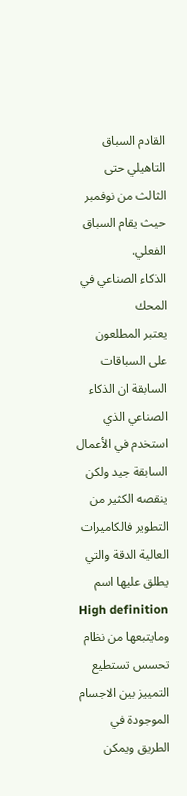القادم السباق التاهيلي حتى الثالث من نوفمبر حيث يقام السباق الفعلي.
الذكاء الصناعي في المحك
يعتبر المطلعون على السباقات السابقة ان الذكاء الصناعي الذي استخدم في الأعمال السابقة جيد ولكن ينقصه الكثير من التطوير فالكاميرات العالية الدقة والتي يطلق عليها اسم High definition ومايتبعها من نظام تحسس تستطيع التمييز بين الاجسام الموجودة في الطريق ويمكن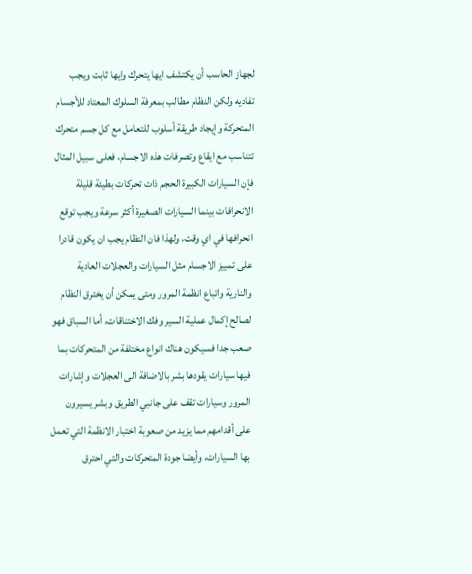لجهاز الحاسب أن يكتشف ايها يتحرك وايها ثابت ويجب تفاديه ولكن النظام مطالب بمعرفة السلوك المعتاد للأجسام المتحركة وإيجاد طريقة أسلوب للتعامل مع كل جسم متحرك تتناسب مع ايقاع وتصرفات هذه الاجسام، فعلى سبيل المثال فإن السيارات الكبيرة الحجم ذات تحركات بطيئة قليلة الانحرافات بينما السيارات الصغيرة أكثر سرعة ويجب توقع انحرافها في اي وقت، ولهذا فان النظام يجب ان يكون قادرا على تمييز الاجسام مثل السيارات والعجلات العادية والنارية واتباع انظمة المرور ومتى يمكن أن يخترق النظام لصالح إكمال عملية السير وفك الاختناقات، أما السباق فهو صعب جدا فسيكون هناك انواع مختلفة من المتحركات بما فيها سيارات يقودها بشر بالاضافة الى العجلات وإشارات المرور وسيارات تقف على جانبي الطريق وبشر يسيرون على أقدامهم مما يزيد من صعوبة اختبار الانظمة التي تعمل بها السيارات، وأيضا جودة المتحركات والتي احترق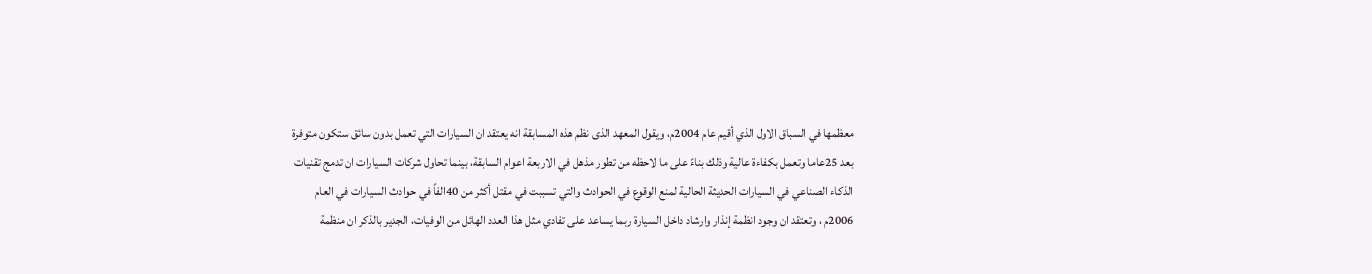معظمها في السباق الاول الذي أقيم عام 2004م، ويقول المعهد الذى نظم هذه المسابقة انه يعتقد ان السيارات التي تعمل بدون سائق ستكون متوفرة بعد 25عاما وتعمل بكفاءة عالية وذلك بناءً على ما لاحظه من تطور مذهل في الاربعة اعوام السابقة، بينما تحاول شركات السيارات ان تدمج تقنيات الذكاء الصناعي في السيارات الحديثة الحالية لمنع الوقوع في الحوادث والتي تسببت في مقتل أكثر من 40الفاً في حوادث السيارات في العام 2006م ، وتعتقد ان وجود انظمة إنذار وارشاد داخل السيارة ربما يساعد على تفادي مثل هذا العدد الهائل من الوفيات، الجدير بالذكر ان منظمة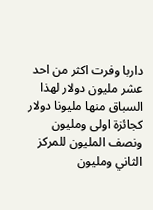داربا وفرت اكثر من احد عشر مليون دولار لهذا السباق منها مليونا دولار كجائزة اولى ومليون ونصف المليون للمركز الثاني ومليون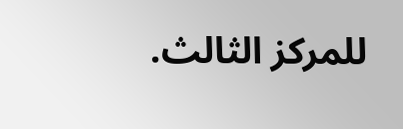للمركز الثالث.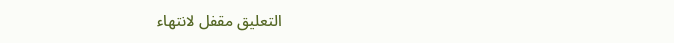التعليق مقفل لانتهاء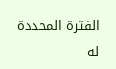الفترة المحددة له